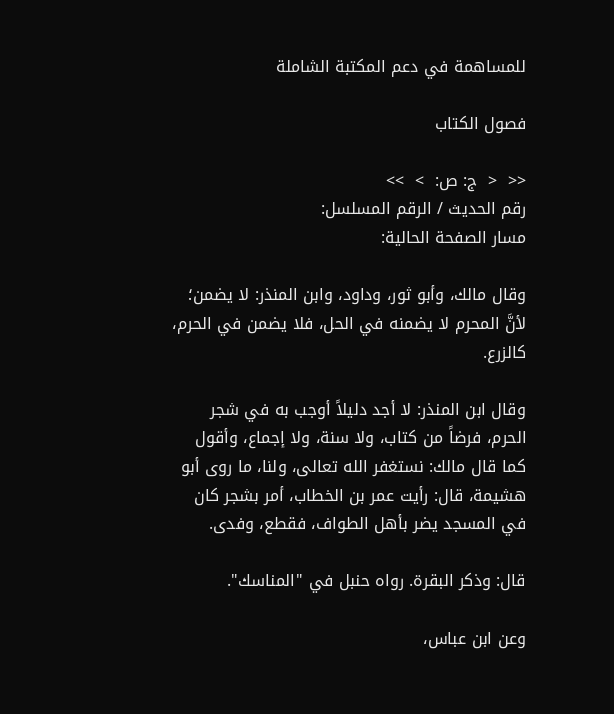للمساهمة في دعم المكتبة الشاملة

فصول الكتاب

<<  <  ج: ص:  >  >>
رقم الحديث / الرقم المسلسل:
مسار الصفحة الحالية:

وقال مالك، وأبو ثور، وداود، وابن المنذر: لا يضمن؛ لأنَّ المحرم لا يضمنه في الحل، فلا يضمن في الحرم، كالزرع.

وقال ابن المنذر: لا أجد دليلاً أوجب به في شجر الحرم، فرضاً من كتاب، ولا سنة، ولا إجماع، وأقول كما قال مالك: نستغفر الله تعالى، ولنا، ما روى أبو هشيمة، قال: رأيت عمر بن الخطاب، أمر بشجر كان في المسجد يضر بأهل الطواف، فقطع، وفدى.

قال: وذكر البقرة. رواه حنبل في "المناسك".

وعن ابن عباس،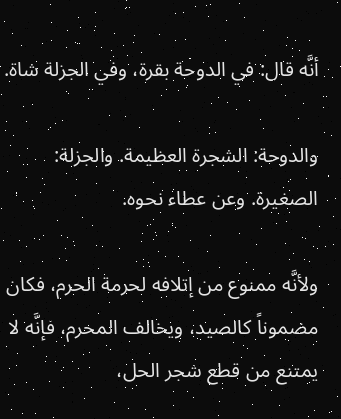أنَّه قال: في الدوحة بقرة، وفي الجزلة شاة.

والدوحة: الشجرة العظيمة. والجزلة: الصغيرة. وعن عطاء نحوه.

ولأنَّه ممنوع من إتلافه لحرمة الحرم، فكان مضموناً كالصيد، ويخالف المحرم، فإنَّه لا يمتنع من قطع شجر الحل،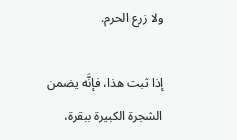ولا زرع الحرم.

إذا ثبت هذا، فإنَّه يضمن الشجرة الكبيرة ببقرة،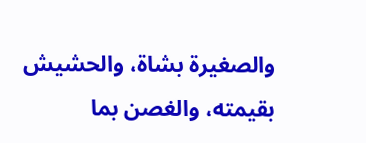والصغيرة بشاة، والحشيش بقيمته، والغصن بما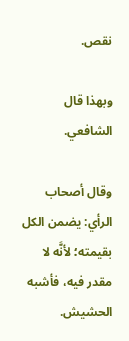نقص.

وبهذا قال الشافعي.

وقال أصحاب الرأي: يضمن الكل بقيمته؛ لأنَّه لا مقدر فيه، فأشبه الحشيش.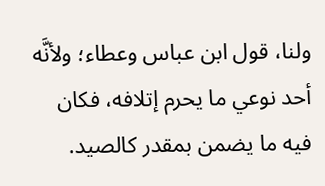ولنا، قول ابن عباس وعطاء؛ ولأنَّه أحد نوعي ما يحرم إتلافه، فكان فيه ما يضمن بمقدر كالصيد.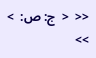<<  <  ج: ص:  >  >>